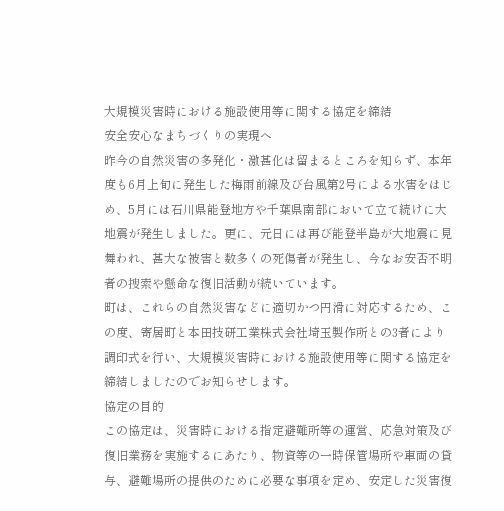大規模災害時における施設使用等に関する協定を締結
安全安心なまちづくりの実現へ
昨今の自然災害の多発化・激甚化は留まるところを知らず、本年度も6月上旬に発生した梅雨前線及び台風第2号による水害をはじめ、5月には石川県能登地方や千葉県南部において立て続けに大地震が発生しました。更に、元日には再び能登半島が大地震に見舞われ、甚大な被害と数多くの死傷者が発生し、今なお安否不明者の捜索や懸命な復旧活動が続いています。
町は、これらの自然災害などに適切かつ円滑に対応するため、この度、寄居町と本田技研工業株式会社埼玉製作所との3者により調印式を行い、大規模災害時における施設使用等に関する協定を締結しましたのでお知らせします。
協定の目的
この協定は、災害時における指定避難所等の運営、応急対策及び復旧業務を実施するにあたり、物資等の一時保管場所や車両の貸与、避難場所の提供のために必要な事項を定め、安定した災害復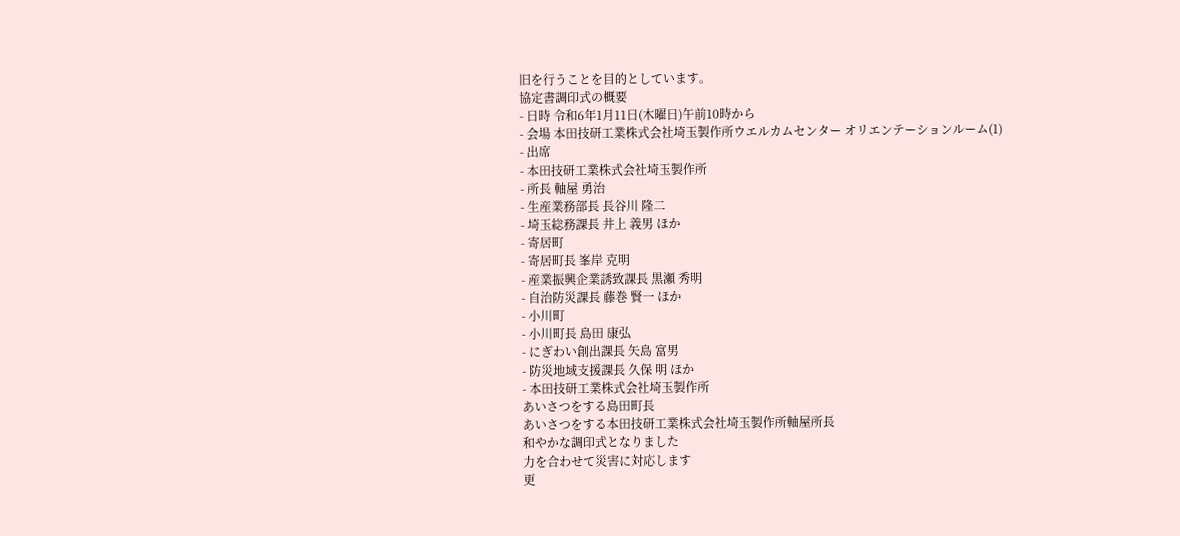旧を行うことを目的としています。
協定書調印式の概要
- 日時 令和6年1月11日(木曜日)午前10時から
- 会場 本田技研工業株式会社埼玉製作所ウエルカムセンター オリエンテーションルーム(1)
- 出席
- 本田技研工業株式会社埼玉製作所
- 所長 軸屋 勇治
- 生産業務部長 長谷川 隆二
- 埼玉総務課長 井上 義男 ほか
- 寄居町
- 寄居町長 峯岸 克明
- 産業振興企業誘致課長 黒瀬 秀明
- 自治防災課長 藤巻 賢一 ほか
- 小川町
- 小川町長 島田 康弘
- にぎわい創出課長 矢島 富男
- 防災地域支援課長 久保 明 ほか
- 本田技研工業株式会社埼玉製作所
あいさつをする島田町長
あいさつをする本田技研工業株式会社埼玉製作所軸屋所長
和やかな調印式となりました
力を合わせて災害に対応します
更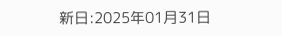新日:2025年01月31日